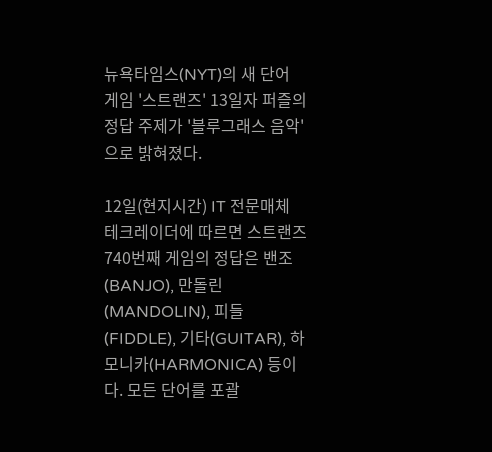뉴욕타임스(NYT)의 새 단어 게임 '스트랜즈' 13일자 퍼즐의 정답 주제가 '블루그래스 음악'으로 밝혀졌다.

12일(현지시간) IT 전문매체 테크레이더에 따르면 스트랜즈 740번째 게임의 정답은 밴조(BANJO), 만돌린(MANDOLIN), 피들(FIDDLE), 기타(GUITAR), 하모니카(HARMONICA) 등이다. 모든 단어를 포괄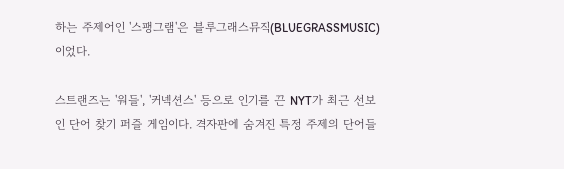하는 주제어인 '스팽그램'은 블루그래스뮤직(BLUEGRASSMUSIC)이었다.

스트랜즈는 '워들', '커넥션스' 등으로 인기를 끈 NYT가 최근 선보인 단어 찾기 퍼즐 게임이다. 격자판에 숨겨진 특정 주제의 단어들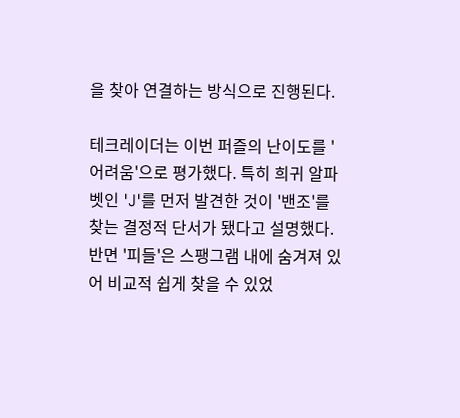을 찾아 연결하는 방식으로 진행된다.

테크레이더는 이번 퍼즐의 난이도를 '어려움'으로 평가했다. 특히 희귀 알파벳인 'J'를 먼저 발견한 것이 '밴조'를 찾는 결정적 단서가 됐다고 설명했다. 반면 '피들'은 스팽그램 내에 숨겨져 있어 비교적 쉽게 찾을 수 있었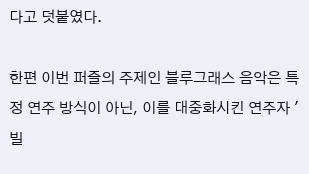다고 덧붙였다.

한편 이번 퍼즐의 주제인 블루그래스 음악은 특정 연주 방식이 아닌, 이를 대중화시킨 연주자 '빌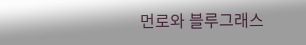먼로와 블루그래스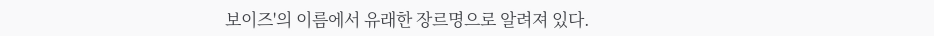보이즈'의 이름에서 유래한 장르명으로 알려져 있다.